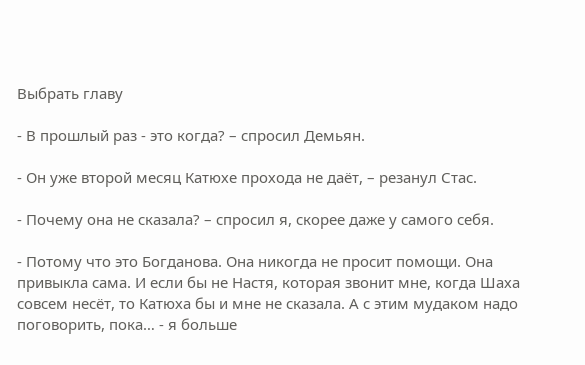Выбрать главу

- В прошлый раз - это когда? – спросил Демьян.

- Он уже второй месяц Катюхе прохода не даёт, – резанул Стас.

- Почему она не сказала? – спросил я, скорее даже у самого себя.

- Потому что это Богданова. Она никогда не просит помощи. Она привыкла сама. И если бы не Настя, которая звонит мне, когда Шаха совсем несёт, то Катюха бы и мне не сказала. А с этим мудаком надо поговорить, пока… - я больше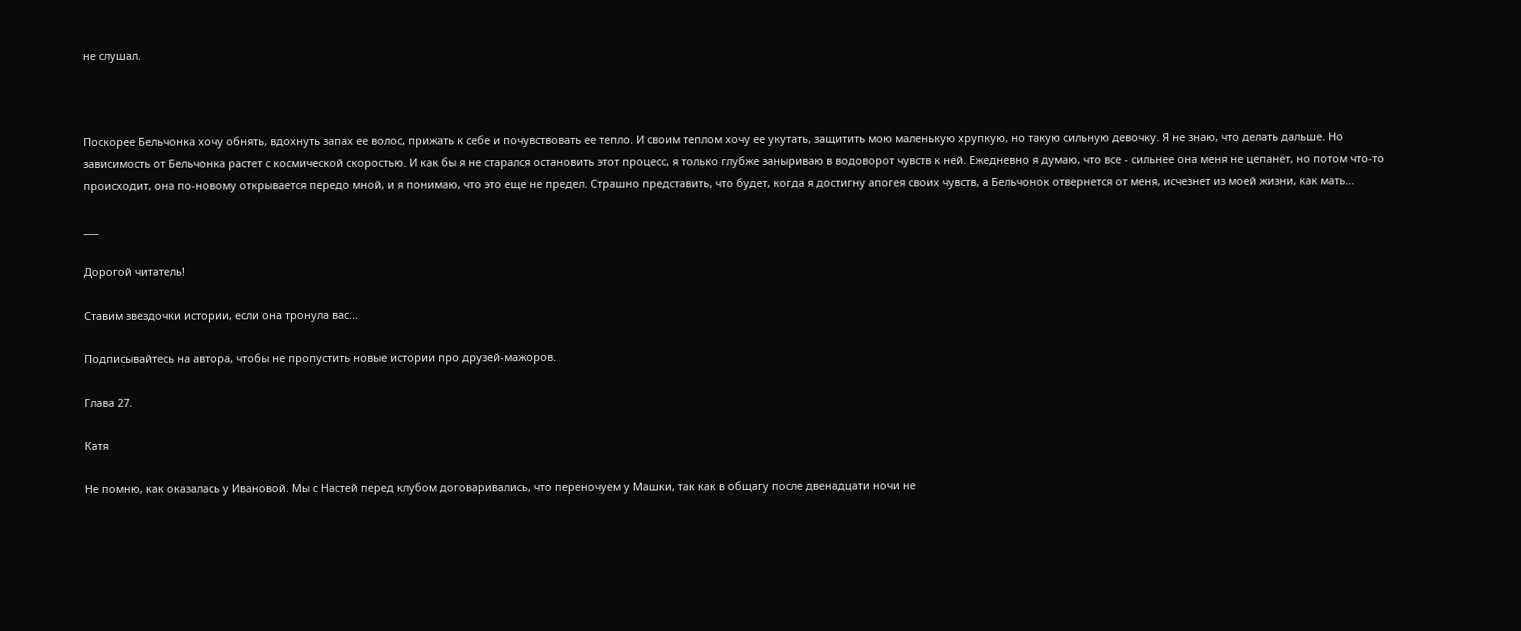не слушал.



Поскорее Бельчонка хочу обнять, вдохнуть запах ее волос, прижать к себе и почувствовать ее тепло. И своим теплом хочу ее укутать, защитить мою маленькую хрупкую, но такую сильную девочку. Я не знаю, что делать дальше. Но зависимость от Бельчонка растет с космической скоростью. И как бы я не старался остановить этот процесс, я только глубже заныриваю в водоворот чувств к ней. Ежедневно я думаю, что все - сильнее она меня не цепанёт, но потом что-то происходит, она по-новому открывается передо мной, и я понимаю, что это еще не предел. Страшно представить, что будет, когда я достигну апогея своих чувств, а Бельчонок отвернется от меня, исчезнет из моей жизни, как мать…

___

Дорогой читатель!

Ставим звездочки истории, если она тронула вас...

Подписывайтесь на автора, чтобы не пропустить новые истории про друзей-мажоров.

Глава 27.

Катя

Не помню, как оказалась у Ивановой. Мы с Настей перед клубом договаривались, что переночуем у Машки, так как в общагу после двенадцати ночи не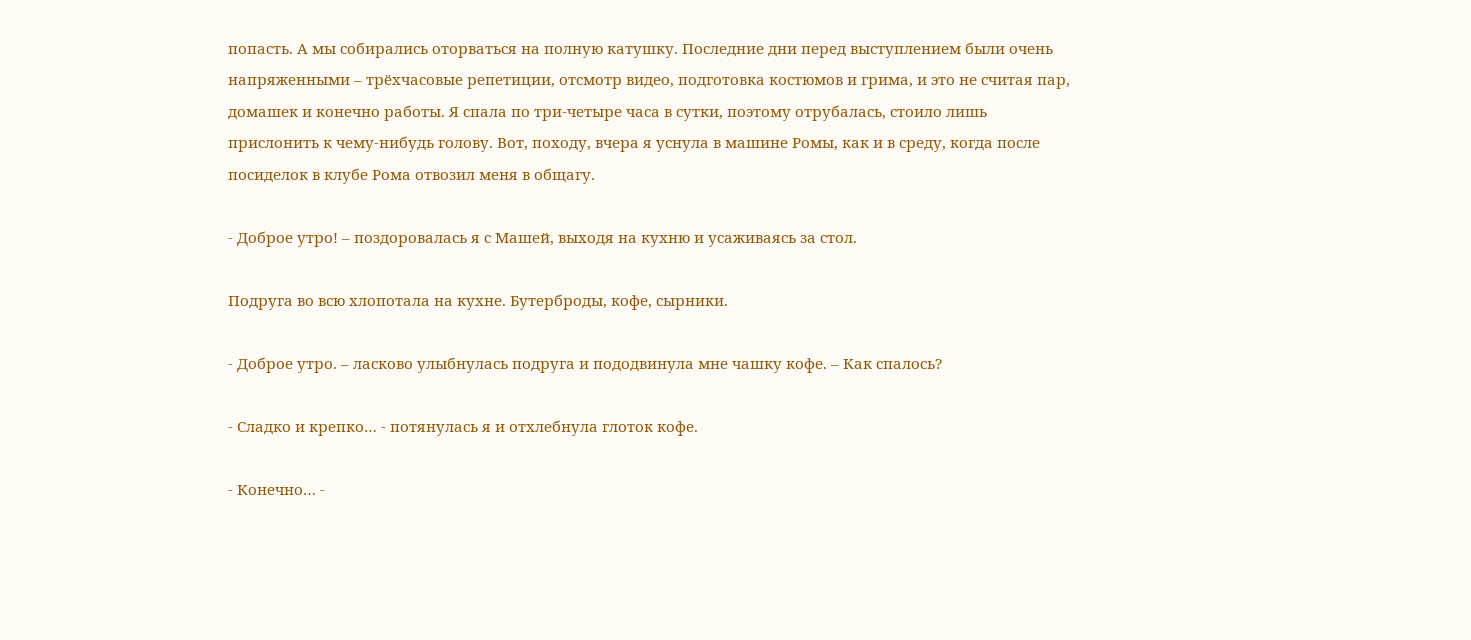попасть. А мы собирались оторваться на полную катушку. Последние дни перед выступлением были очень напряженными – трёхчасовые репетиции, отсмотр видео, подготовка костюмов и грима, и это не считая пар, домашек и конечно работы. Я спала по три-четыре часа в сутки, поэтому отрубалась, стоило лишь прислонить к чему-нибудь голову. Вот, походу, вчера я уснула в машине Ромы, как и в среду, когда после посиделок в клубе Рома отвозил меня в общагу.

- Доброе утро! – поздоровалась я с Машей, выходя на кухню и усаживаясь за стол.

Подруга во всю хлопотала на кухне. Бутерброды, кофе, сырники.

- Доброе утро. – ласково улыбнулась подруга и пододвинула мне чашку кофе. – Как спалось?

- Сладко и крепко… - потянулась я и отхлебнула глоток кофе.

- Конечно… -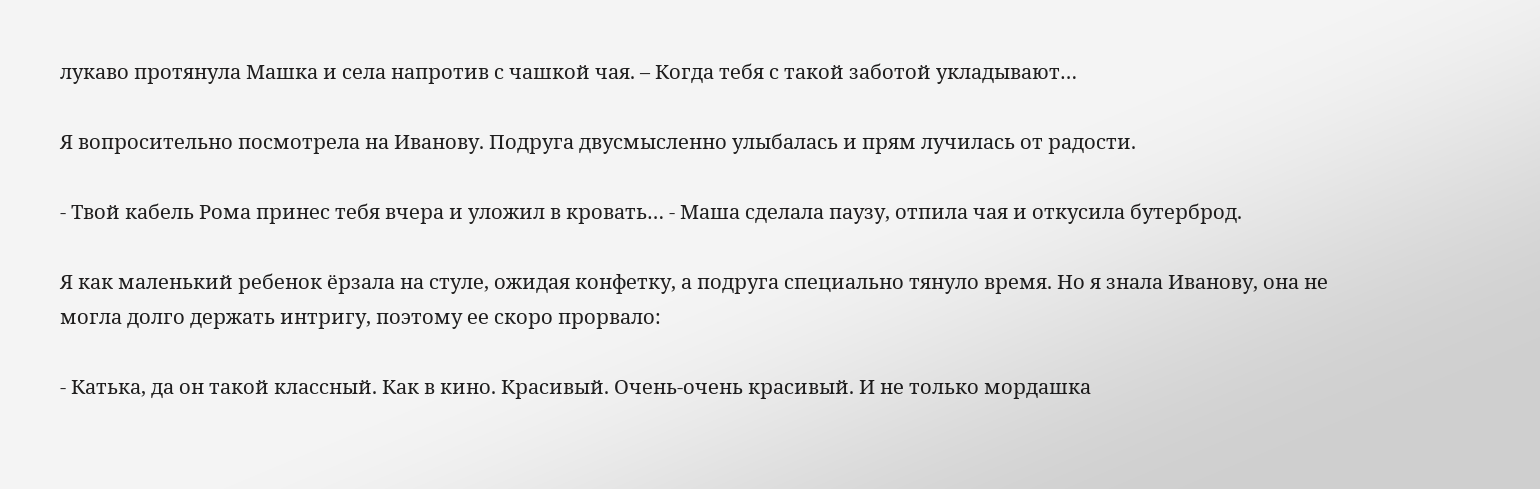лукаво протянула Машка и села напротив с чашкой чая. – Когда тебя с такой заботой укладывают…

Я вопросительно посмотрела на Иванову. Подруга двусмысленно улыбалась и прям лучилась от радости.

- Твой кабель Рома принес тебя вчера и уложил в кровать… - Маша сделала паузу, отпила чая и откусила бутерброд.

Я как маленький ребенок ёрзала на стуле, ожидая конфетку, а подруга специально тянуло время. Но я знала Иванову, она не могла долго держать интригу, поэтому ее скоро прорвало:

- Катька, да он такой классный. Как в кино. Красивый. Очень-очень красивый. И не только мордашка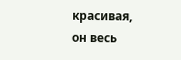красивая, он весь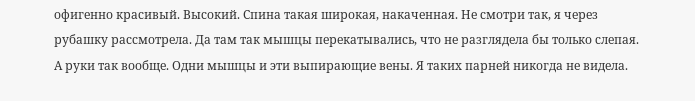офигенно красивый. Высокий. Спина такая широкая, накаченная. Не смотри так, я через рубашку рассмотрела. Да там так мышцы перекатывались, что не разглядела бы только слепая. А руки так вообще. Одни мышцы и эти выпирающие вены. Я таких парней никогда не видела.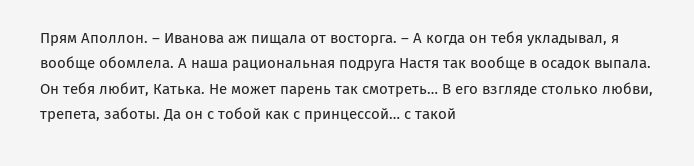Прям Аполлон. – Иванова аж пищала от восторга. – А когда он тебя укладывал, я вообще обомлела. А наша рациональная подруга Настя так вообще в осадок выпала. Он тебя любит, Катька. Не может парень так смотреть… В его взгляде столько любви, трепета, заботы. Да он с тобой как с принцессой… с такой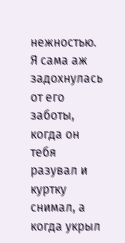нежностью. Я сама аж задохнулась от его заботы, когда он тебя разувал и куртку снимал, а когда укрыл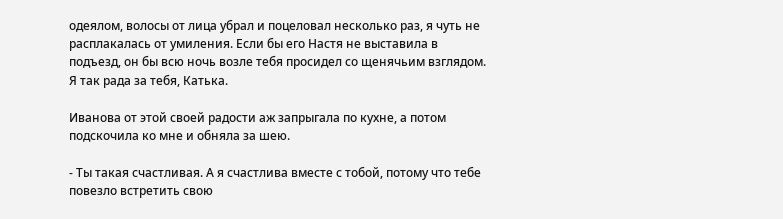одеялом, волосы от лица убрал и поцеловал несколько раз, я чуть не расплакалась от умиления. Если бы его Настя не выставила в подъезд, он бы всю ночь возле тебя просидел со щенячьим взглядом. Я так рада за тебя, Катька.

Иванова от этой своей радости аж запрыгала по кухне, а потом подскочила ко мне и обняла за шею.

- Ты такая счастливая. А я счастлива вместе с тобой, потому что тебе повезло встретить свою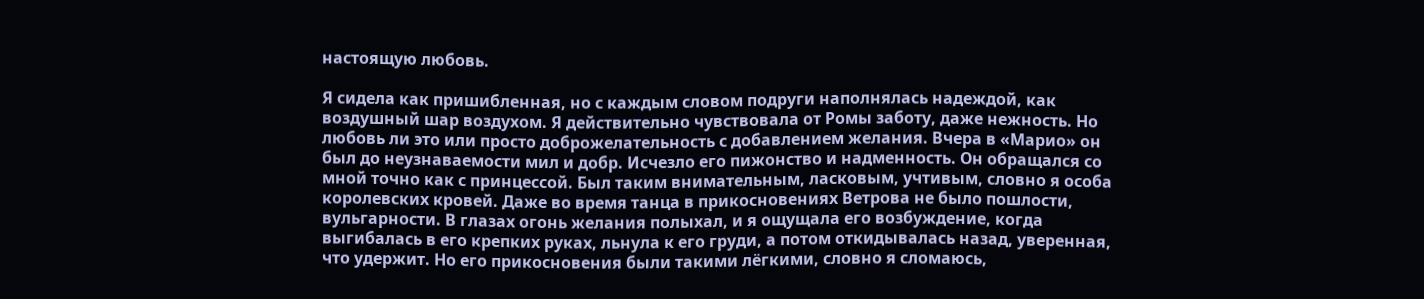настоящую любовь.

Я сидела как пришибленная, но с каждым словом подруги наполнялась надеждой, как воздушный шар воздухом. Я действительно чувствовала от Ромы заботу, даже нежность. Но любовь ли это или просто доброжелательность с добавлением желания. Вчера в «Марио» он был до неузнаваемости мил и добр. Исчезло его пижонство и надменность. Он обращался со мной точно как с принцессой. Был таким внимательным, ласковым, учтивым, словно я особа королевских кровей. Даже во время танца в прикосновениях Ветрова не было пошлости, вульгарности. В глазах огонь желания полыхал, и я ощущала его возбуждение, когда выгибалась в его крепких руках, льнула к его груди, а потом откидывалась назад, уверенная, что удержит. Но его прикосновения были такими лёгкими, словно я сломаюсь,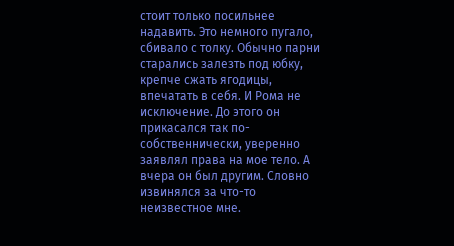стоит только посильнее надавить. Это немного пугало, сбивало с толку. Обычно парни старались залезть под юбку, крепче сжать ягодицы, впечатать в себя. И Рома не исключение. До этого он прикасался так по-собственнически, уверенно заявлял права на мое тело. А вчера он был другим. Словно извинялся за что-то неизвестное мне.